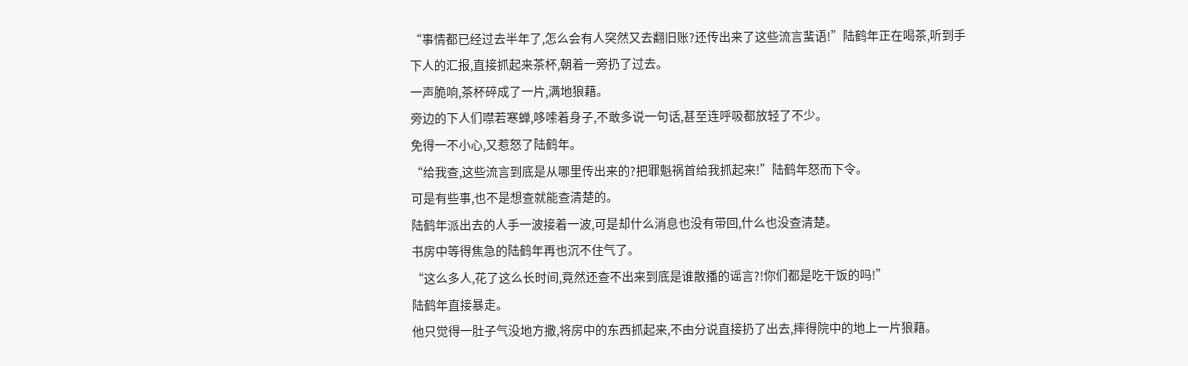“事情都已经过去半年了,怎么会有人突然又去翻旧账?还传出来了这些流言蜚语!”陆鹤年正在喝茶,听到手下人的汇报,直接抓起来茶杯,朝着一旁扔了过去。
一声脆响,茶杯碎成了一片,满地狼藉。
旁边的下人们噤若寒蝉,哆嗦着身子,不敢多说一句话,甚至连呼吸都放轻了不少。
免得一不小心,又惹怒了陆鹤年。
“给我查,这些流言到底是从哪里传出来的?把罪魁祸首给我抓起来!”陆鹤年怒而下令。
可是有些事,也不是想查就能查清楚的。
陆鹤年派出去的人手一波接着一波,可是却什么消息也没有带回,什么也没查清楚。
书房中等得焦急的陆鹤年再也沉不住气了。
“这么多人,花了这么长时间,竟然还查不出来到底是谁散播的谣言?!你们都是吃干饭的吗!”
陆鹤年直接暴走。
他只觉得一肚子气没地方撒,将房中的东西抓起来,不由分说直接扔了出去,摔得院中的地上一片狼藉。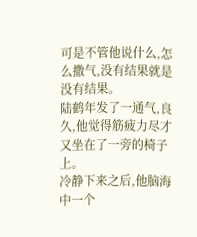可是不管他说什么,怎么撒气,没有结果就是没有结果。
陆鹤年发了一通气,良久,他觉得筋疲力尽才又坐在了一旁的椅子上。
冷静下来之后,他脑海中一个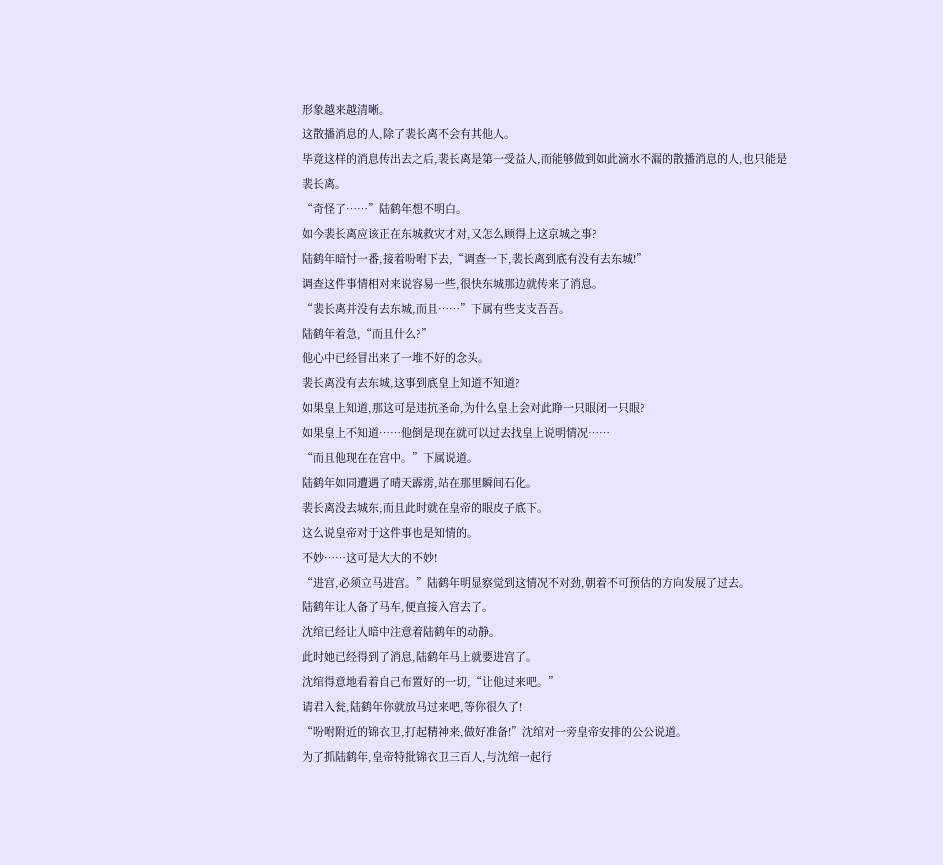形象越来越清晰。
这散播消息的人,除了裴长离不会有其他人。
毕竟这样的消息传出去之后,裴长离是第一受益人,而能够做到如此滴水不漏的散播消息的人,也只能是裴长离。
“奇怪了……”陆鹤年想不明白。
如今裴长离应该正在东城救灾才对,又怎么顾得上这京城之事?
陆鹤年暗忖一番,接着吩咐下去,“调查一下,裴长离到底有没有去东城!”
调查这件事情相对来说容易一些,很快东城那边就传来了消息。
“裴长离并没有去东城,而且……”下属有些支支吾吾。
陆鹤年着急,“而且什么?”
他心中已经冒出来了一堆不好的念头。
裴长离没有去东城,这事到底皇上知道不知道?
如果皇上知道,那这可是违抗圣命,为什么皇上会对此睁一只眼闭一只眼?
如果皇上不知道……他倒是现在就可以过去找皇上说明情况……
“而且他现在在宫中。”下属说道。
陆鹤年如同遭遇了晴天霹雳,站在那里瞬间石化。
裴长离没去城东,而且此时就在皇帝的眼皮子底下。
这么说皇帝对于这件事也是知情的。
不妙……这可是大大的不妙!
“进宫,必须立马进宫。”陆鹤年明显察觉到这情况不对劲,朝着不可预估的方向发展了过去。
陆鹤年让人备了马车,便直接入宫去了。
沈绾已经让人暗中注意着陆鹤年的动静。
此时她已经得到了消息,陆鹤年马上就要进宫了。
沈绾得意地看着自己布置好的一切,“让他过来吧。”
请君入瓮,陆鹤年你就放马过来吧,等你很久了!
“吩咐附近的锦衣卫,打起精神来,做好准备!”沈绾对一旁皇帝安排的公公说道。
为了抓陆鹤年,皇帝特批锦衣卫三百人,与沈绾一起行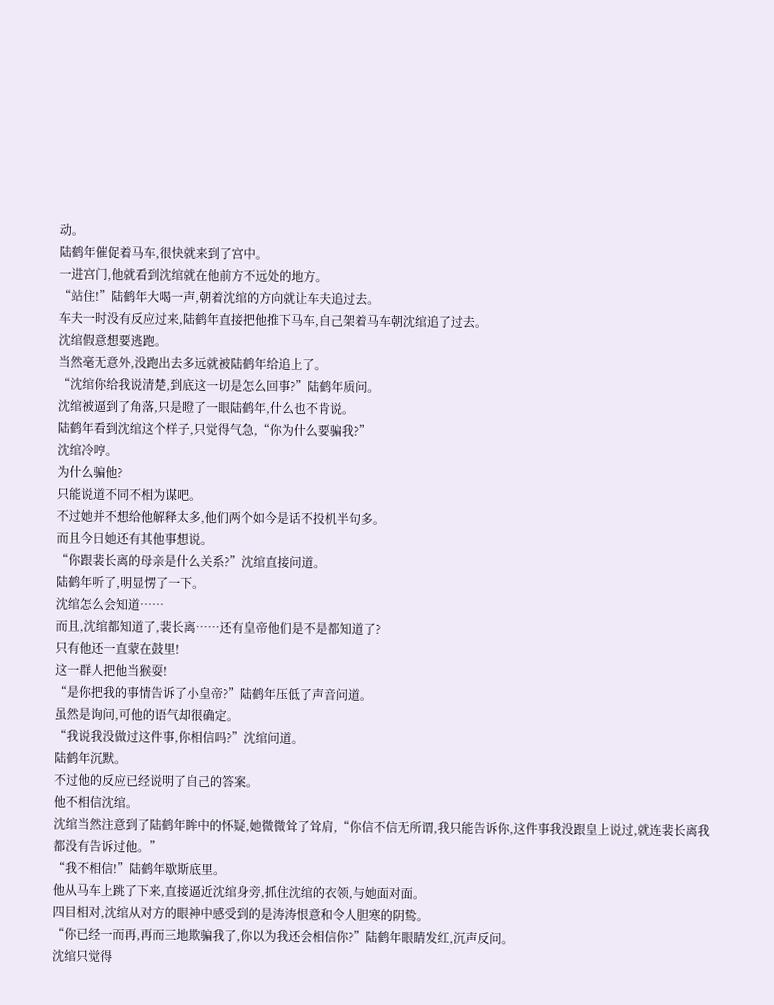动。
陆鹤年催促着马车,很快就来到了宫中。
一进宫门,他就看到沈绾就在他前方不远处的地方。
“站住!”陆鹤年大喝一声,朝着沈绾的方向就让车夫追过去。
车夫一时没有反应过来,陆鹤年直接把他推下马车,自己架着马车朝沈绾追了过去。
沈绾假意想要逃跑。
当然毫无意外,没跑出去多远就被陆鹤年给追上了。
“沈绾你给我说清楚,到底这一切是怎么回事?”陆鹤年质问。
沈绾被逼到了角落,只是瞪了一眼陆鹤年,什么也不肯说。
陆鹤年看到沈绾这个样子,只觉得气急,“你为什么要骗我?”
沈绾冷哼。
为什么骗他?
只能说道不同不相为谋吧。
不过她并不想给他解释太多,他们两个如今是话不投机半句多。
而且今日她还有其他事想说。
“你跟裴长离的母亲是什么关系?”沈绾直接问道。
陆鹤年听了,明显愣了一下。
沈绾怎么会知道……
而且,沈绾都知道了,裴长离……还有皇帝他们是不是都知道了?
只有他还一直蒙在鼓里!
这一群人把他当猴耍!
“是你把我的事情告诉了小皇帝?”陆鹤年压低了声音问道。
虽然是询问,可他的语气却很确定。
“我说我没做过这件事,你相信吗?”沈绾问道。
陆鹤年沉默。
不过他的反应已经说明了自己的答案。
他不相信沈绾。
沈绾当然注意到了陆鹤年眸中的怀疑,她微微耸了耸肩,“你信不信无所谓,我只能告诉你,这件事我没跟皇上说过,就连裴长离我都没有告诉过他。”
“我不相信!”陆鹤年歇斯底里。
他从马车上跳了下来,直接逼近沈绾身旁,抓住沈绾的衣领,与她面对面。
四目相对,沈绾从对方的眼神中感受到的是涛涛恨意和令人胆寒的阴鸷。
“你已经一而再,再而三地欺骗我了,你以为我还会相信你?”陆鹤年眼睛发红,沉声反问。
沈绾只觉得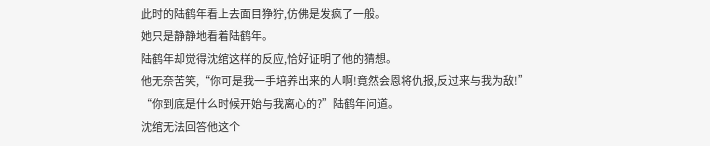此时的陆鹤年看上去面目狰狞,仿佛是发疯了一般。
她只是静静地看着陆鹤年。
陆鹤年却觉得沈绾这样的反应,恰好证明了他的猜想。
他无奈苦笑,“你可是我一手培养出来的人啊!竟然会恩将仇报,反过来与我为敌!”
“你到底是什么时候开始与我离心的?”陆鹤年问道。
沈绾无法回答他这个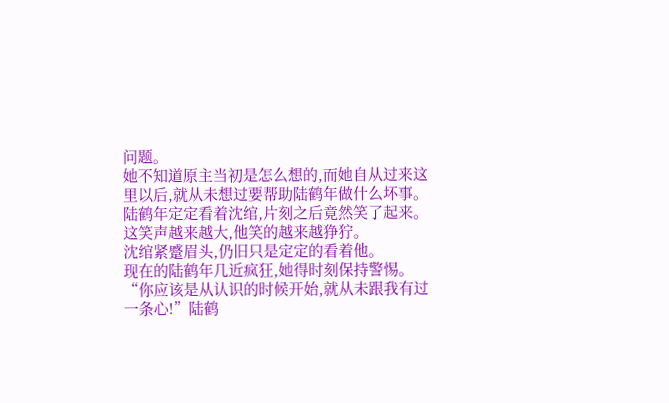问题。
她不知道原主当初是怎么想的,而她自从过来这里以后,就从未想过要帮助陆鹤年做什么坏事。
陆鹤年定定看着沈绾,片刻之后竟然笑了起来。
这笑声越来越大,他笑的越来越狰狞。
沈绾紧蹙眉头,仍旧只是定定的看着他。
现在的陆鹤年几近疯狂,她得时刻保持警惕。
“你应该是从认识的时候开始,就从未跟我有过一条心!”陆鹤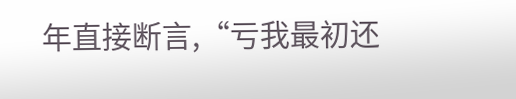年直接断言,“亏我最初还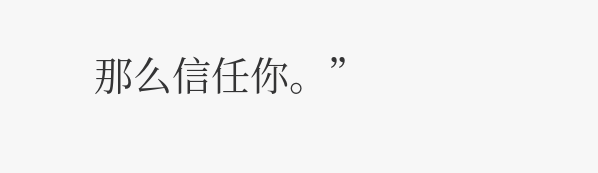那么信任你。”